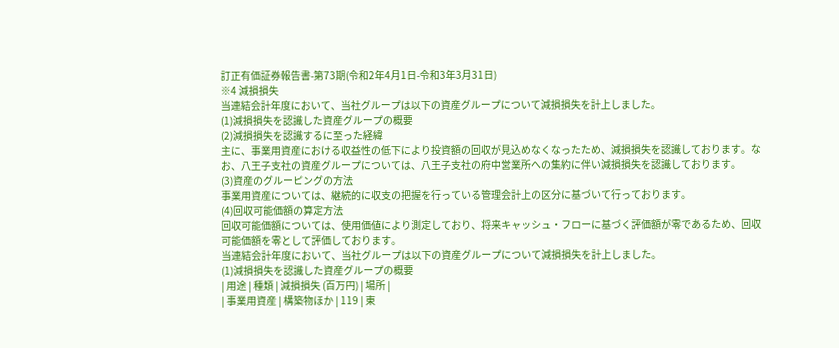訂正有価証券報告書-第73期(令和2年4月1日-令和3年3月31日)
※4 減損損失
当連結会計年度において、当社グループは以下の資産グループについて減損損失を計上しました。
(1)減損損失を認識した資産グループの概要
(2)減損損失を認識するに至った経緯
主に、事業用資産における収益性の低下により投資額の回収が見込めなくなったため、減損損失を認識しております。なお、八王子支社の資産グループについては、八王子支社の府中営業所への集約に伴い減損損失を認識しております。
(3)資産のグルーピングの方法
事業用資産については、継続的に収支の把握を行っている管理会計上の区分に基づいて行っております。
(4)回収可能価額の算定方法
回収可能価額については、使用価値により測定しており、将来キャッシュ・フローに基づく評価額が零であるため、回収可能価額を零として評価しております。
当連結会計年度において、当社グループは以下の資産グループについて減損損失を計上しました。
(1)減損損失を認識した資産グループの概要
| 用途 | 種類 | 減損損失 (百万円) | 場所 |
| 事業用資産 | 構築物ほか | 119 | 東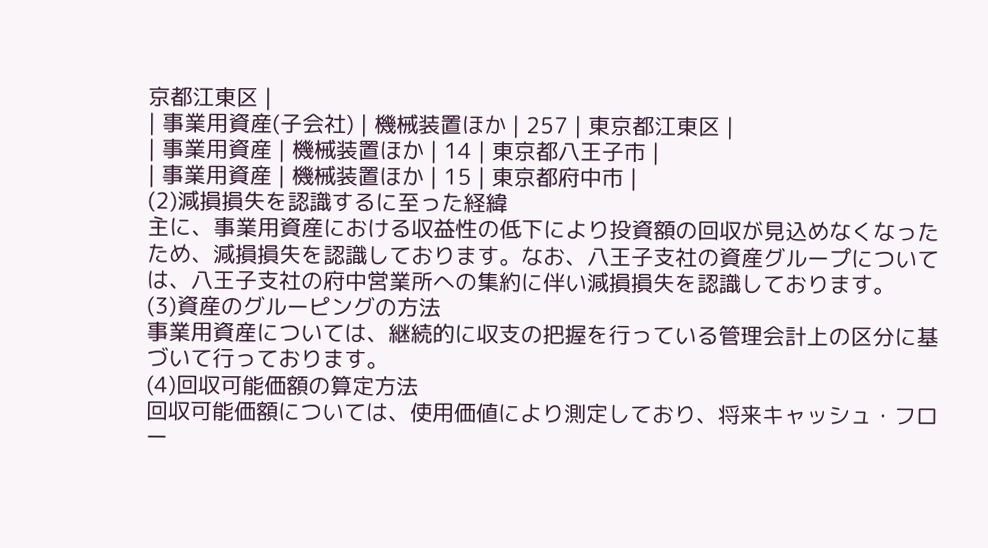京都江東区 |
| 事業用資産(子会社) | 機械装置ほか | 257 | 東京都江東区 |
| 事業用資産 | 機械装置ほか | 14 | 東京都八王子市 |
| 事業用資産 | 機械装置ほか | 15 | 東京都府中市 |
(2)減損損失を認識するに至った経緯
主に、事業用資産における収益性の低下により投資額の回収が見込めなくなったため、減損損失を認識しております。なお、八王子支社の資産グループについては、八王子支社の府中営業所への集約に伴い減損損失を認識しております。
(3)資産のグルーピングの方法
事業用資産については、継続的に収支の把握を行っている管理会計上の区分に基づいて行っております。
(4)回収可能価額の算定方法
回収可能価額については、使用価値により測定しており、将来キャッシュ・フロー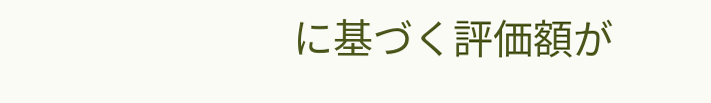に基づく評価額が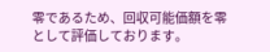零であるため、回収可能価額を零として評価しております。